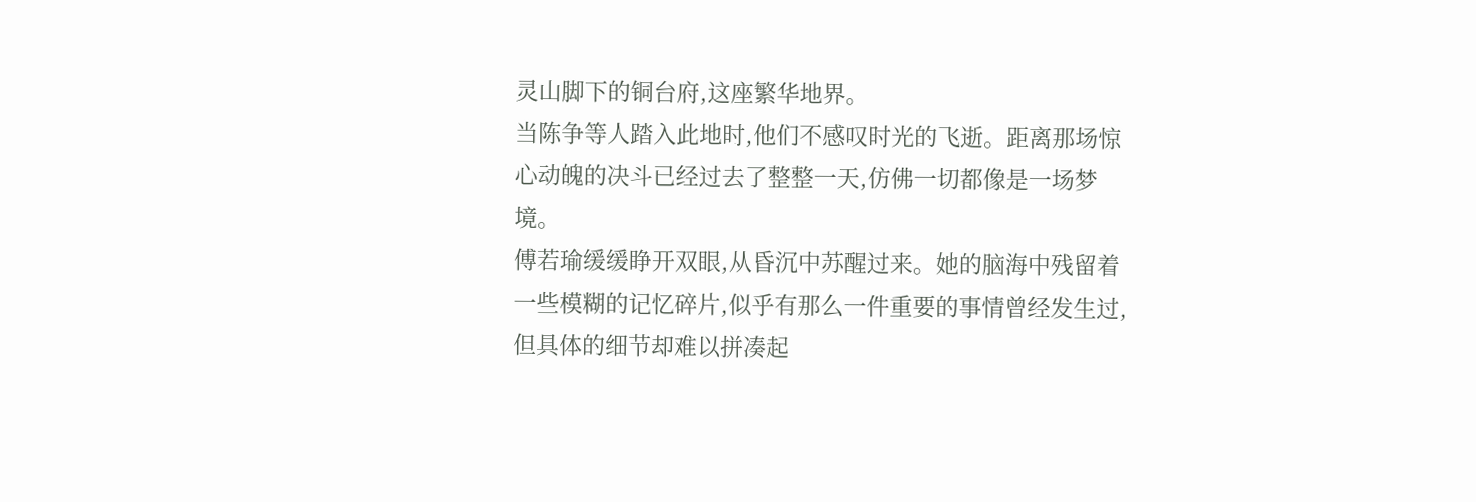灵山脚下的铜台府,这座繁华地界。
当陈争等人踏入此地时,他们不感叹时光的飞逝。距离那场惊心动魄的决斗已经过去了整整一天,仿佛一切都像是一场梦境。
傅若瑜缓缓睁开双眼,从昏沉中苏醒过来。她的脑海中残留着一些模糊的记忆碎片,似乎有那么一件重要的事情曾经发生过,但具体的细节却难以拼凑起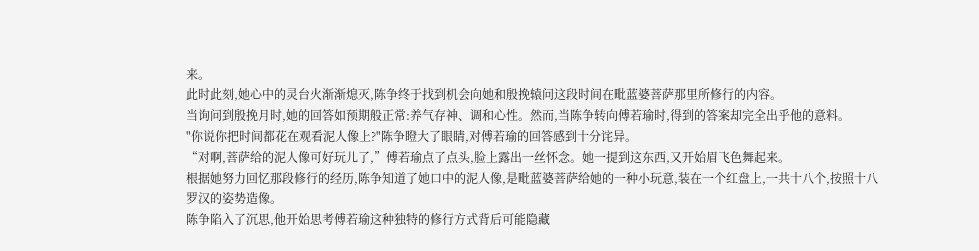来。
此时此刻,她心中的灵台火渐渐熄灭,陈争终于找到机会向她和殷挽辕问这段时间在毗蓝婆菩萨那里所修行的内容。
当询问到殷挽月时,她的回答如预期般正常:养气存神、调和心性。然而,当陈争转向傅若瑜时,得到的答案却完全出乎他的意料。
"你说你把时间都花在观看泥人像上?"陈争瞪大了眼睛,对傅若瑜的回答感到十分诧异。
“对啊,菩萨给的泥人像可好玩儿了,”傅若瑜点了点头,脸上露出一丝怀念。她一提到这东西,又开始眉飞色舞起来。
根据她努力回忆那段修行的经历,陈争知道了她口中的泥人像,是毗蓝婆菩萨给她的一种小玩意,装在一个红盘上,一共十八个,按照十八罗汉的姿势造像。
陈争陷入了沉思,他开始思考傅若瑜这种独特的修行方式背后可能隐藏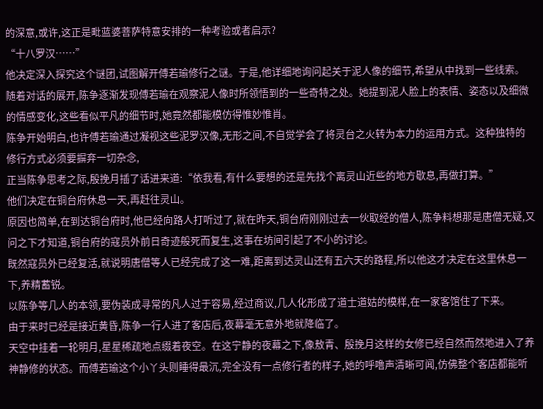的深意,或许,这正是毗蓝婆菩萨特意安排的一种考验或者启示?
“十八罗汉……”
他决定深入探究这个谜团,试图解开傅若瑜修行之谜。于是,他详细地询问起关于泥人像的细节,希望从中找到一些线索。
随着对话的展开,陈争逐渐发现傅若瑜在观察泥人像时所领悟到的一些奇特之处。她提到泥人脸上的表情、姿态以及细微的情感变化,这些看似平凡的细节时,她竟然都能模仿得惟妙惟肖。
陈争开始明白,也许傅若瑜通过凝视这些泥罗汉像,无形之间,不自觉学会了将灵台之火转为本力的运用方式。这种独特的修行方式必须要摒弃一切杂念,
正当陈争思考之际,殷挽月插了话进来道:“依我看,有什么要想的还是先找个离灵山近些的地方歇息,再做打算。”
他们决定在铜台府休息一天,再赶往灵山。
原因也简单,在到达铜台府时,他已经向路人打听过了,就在昨天,铜台府刚刚过去一伙取经的僧人,陈争料想那是唐僧无疑,又问之下才知道,铜台府的寇员外前日奇迹般死而复生,这事在坊间引起了不小的讨论。
既然寇员外已经复活,就说明唐僧等人已经完成了这一难,距离到达灵山还有五六天的路程,所以他这才决定在这里休息一下,养精蓄锐。
以陈争等几人的本领,要伪装成寻常的凡人过于容易,经过商议,几人化形成了道士道姑的模样,在一家客馆住了下来。
由于来时已经是接近黄昏,陈争一行人进了客店后,夜幕毫无意外地就降临了。
天空中挂着一轮明月,星星稀疏地点缀着夜空。在这宁静的夜幕之下,像敖青、殷挽月这样的女修已经自然而然地进入了养神静修的状态。而傅若瑜这个小丫头则睡得最沉,完全没有一点修行者的样子,她的呼噜声清晰可闻,仿佛整个客店都能听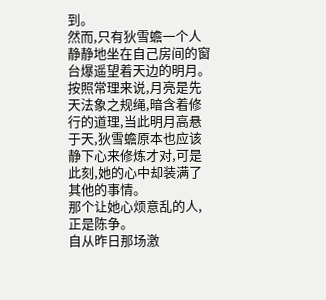到。
然而,只有狄雪蟾一个人静静地坐在自己房间的窗台爆遥望着天边的明月。按照常理来说,月亮是先天法象之规绳,暗含着修行的道理,当此明月高悬于天,狄雪蟾原本也应该静下心来修炼才对,可是此刻,她的心中却装满了其他的事情。
那个让她心烦意乱的人,正是陈争。
自从昨日那场激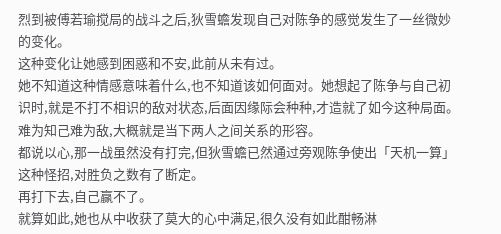烈到被傅若瑜搅局的战斗之后,狄雪蟾发现自己对陈争的感觉发生了一丝微妙的变化。
这种变化让她感到困惑和不安,此前从未有过。
她不知道这种情感意味着什么,也不知道该如何面对。她想起了陈争与自己初识时,就是不打不相识的敌对状态,后面因缘际会种种,才造就了如今这种局面。
难为知己难为敌,大概就是当下两人之间关系的形容。
都说以心,那一战虽然没有打完,但狄雪蟾已然通过旁观陈争使出「天机一算」这种怪招,对胜负之数有了断定。
再打下去,自己赢不了。
就算如此,她也从中收获了莫大的心中满足,很久没有如此酣畅淋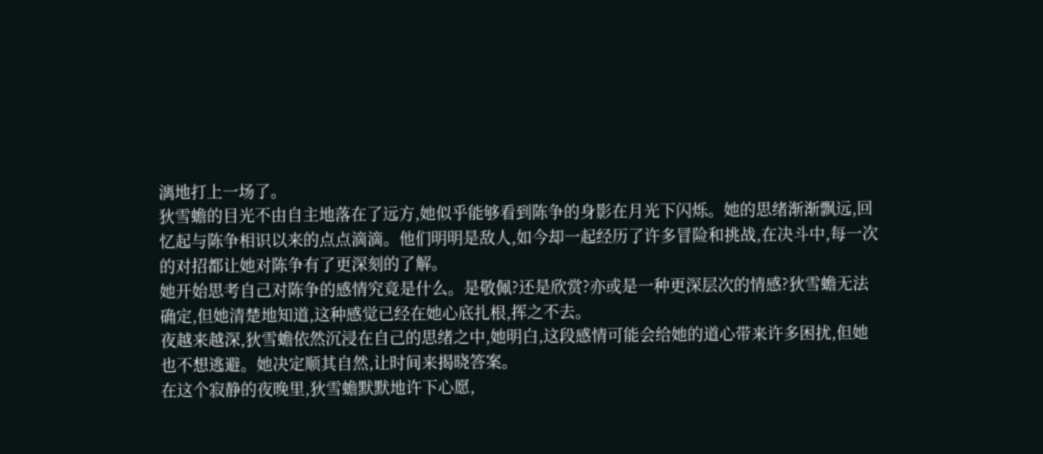漓地打上一场了。
狄雪蟾的目光不由自主地落在了远方,她似乎能够看到陈争的身影在月光下闪烁。她的思绪渐渐飘远,回忆起与陈争相识以来的点点滴滴。他们明明是敌人,如今却一起经历了许多冒险和挑战,在决斗中,每一次的对招都让她对陈争有了更深刻的了解。
她开始思考自己对陈争的感情究竟是什么。是敬佩?还是欣赏?亦或是一种更深层次的情感?狄雪蟾无法确定,但她清楚地知道,这种感觉已经在她心底扎根,挥之不去。
夜越来越深,狄雪蟾依然沉浸在自己的思绪之中,她明白,这段感情可能会给她的道心带来许多困扰,但她也不想逃避。她决定顺其自然,让时间来揭晓答案。
在这个寂静的夜晚里,狄雪蟾默默地许下心愿,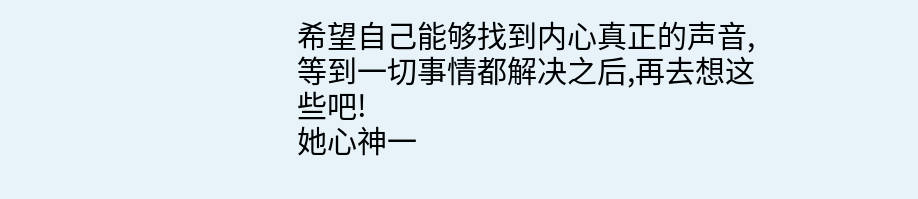希望自己能够找到内心真正的声音,等到一切事情都解决之后,再去想这些吧!
她心神一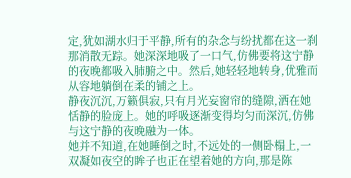定,犹如湖水归于平静,所有的杂念与纷扰都在这一刹那消散无踪。她深深地吸了一口气,仿佛要将这宁静的夜晚都吸入肺腑之中。然后,她轻轻地转身,优雅而从容地躺倒在柔的铺之上。
静夜沉沉,万籁俱寂,只有月光妄窗帘的缝隙,洒在她恬静的脸庞上。她的呼吸逐渐变得均匀而深沉,仿佛与这宁静的夜晚融为一体。
她并不知道,在她睡倒之时,不远处的一侧卧榻上,一双凝如夜空的眸子也正在望着她的方向,那是陈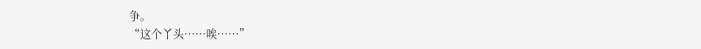争。
“这个丫头……唉……”